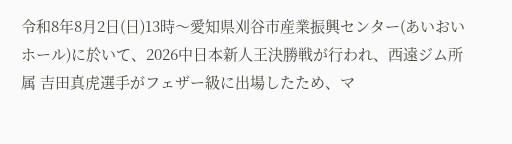令和8年8月2日(日)13時〜愛知県刈谷市産業振興センター(あいおいホール)に於いて、2026中日本新人王決勝戦が行われ、西遠ジム所属 吉田真虎選手がフェザー級に出場したため、マ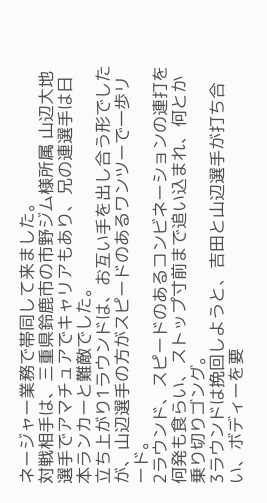ネージャー業務で帯同して来ました。
対戦相手は、三重県鈴鹿市の市野ジム様所属 山辺大地選手でアマチュアでキャリアもあり、兄の連選手は日本ランカーと難敵でした。
立ち上がり1ラウンドは、お互い手を出し合う形でしたが、山辺選手の方がスピードのあるワンツーで一歩リード。
2ラウンド、スピードのあるコンビネーションの連打を何発も食らい、ストップ寸前まで追い込まれ、何とか乗り切りゴング。
3ラウンドは挽回しようと、吉田と山辺選手が打ち合い、ボディーを要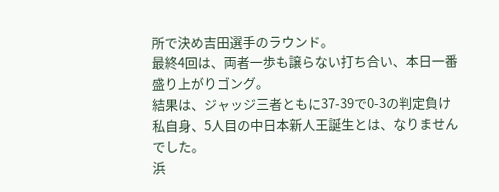所で決め吉田選手のラウンド。
最終4回は、両者一歩も譲らない打ち合い、本日一番盛り上がりゴング。
結果は、ジャッジ三者ともに37-39で0-3の判定負け
私自身、5人目の中日本新人王誕生とは、なりませんでした。
浜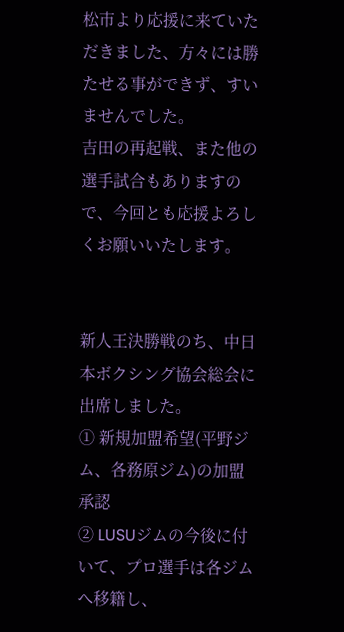松市より応援に来ていただきました、方々には勝たせる事ができず、すいませんでした。
吉田の再起戦、また他の選手試合もありますので、今回とも応援よろしくお願いいたします。


新人王決勝戦のち、中日本ボクシング協会総会に出席しました。
① 新規加盟希望(平野ジム、各務原ジム)の加盟承認
② LUSUジムの今後に付いて、プロ選手は各ジムへ移籍し、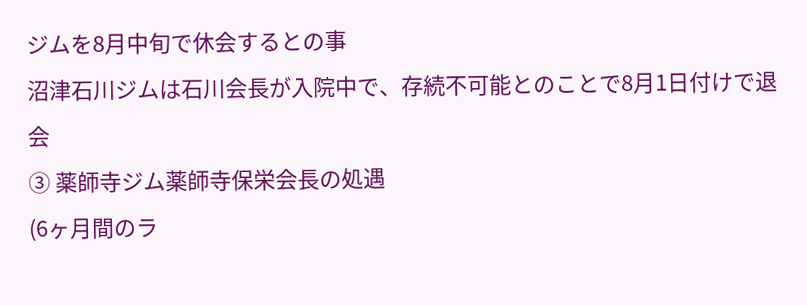ジムを8月中旬で休会するとの事
沼津石川ジムは石川会長が入院中で、存続不可能とのことで8月1日付けで退会
③ 薬師寺ジム薬師寺保栄会長の処遇
(6ヶ月間のラ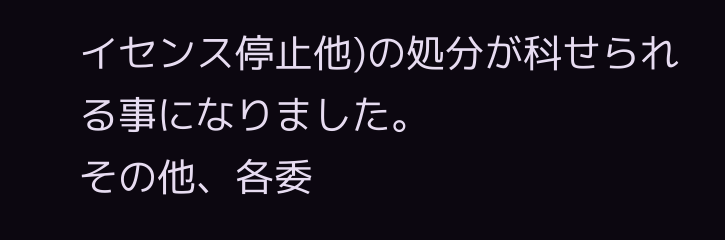イセンス停止他)の処分が科せられる事になりました。
その他、各委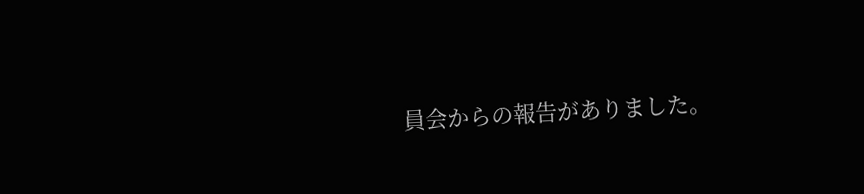員会からの報告がありました。